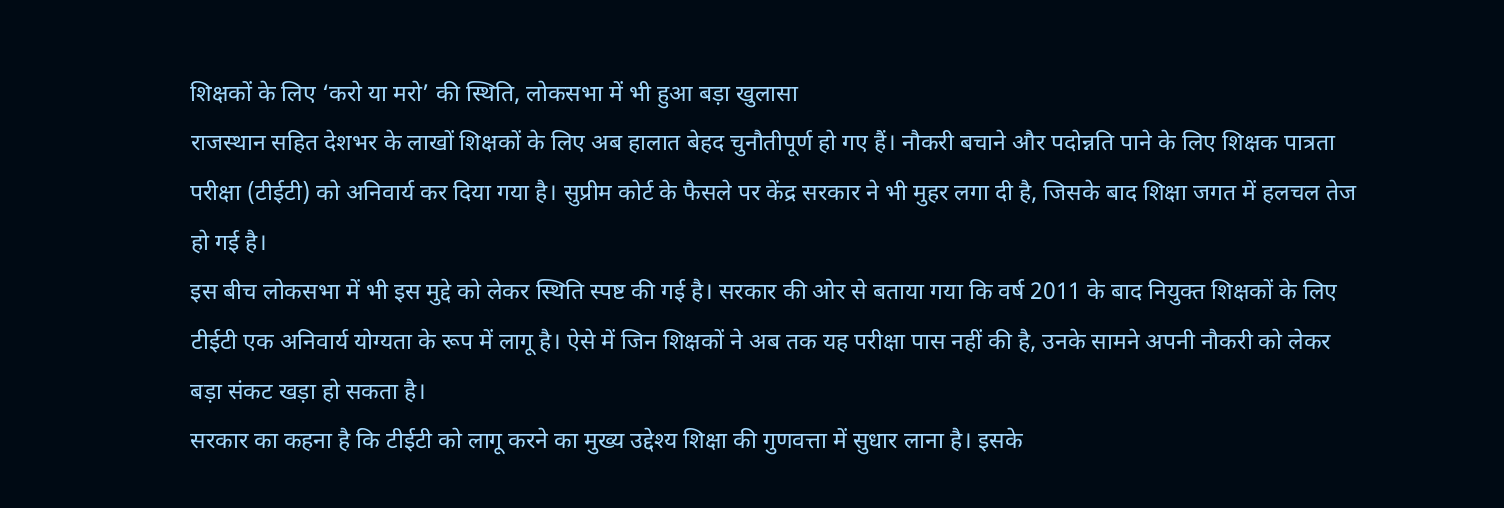शिक्षकों के लिए ‘करो या मरो’ की स्थिति, लोकसभा में भी हुआ बड़ा खुलासा
राजस्थान सहित देशभर के लाखों शिक्षकों के लिए अब हालात बेहद चुनौतीपूर्ण हो गए हैं। नौकरी बचाने और पदोन्नति पाने के लिए शिक्षक पात्रता परीक्षा (टीईटी) को अनिवार्य कर दिया गया है। सुप्रीम कोर्ट के फैसले पर केंद्र सरकार ने भी मुहर लगा दी है, जिसके बाद शिक्षा जगत में हलचल तेज हो गई है।
इस बीच लोकसभा में भी इस मुद्दे को लेकर स्थिति स्पष्ट की गई है। सरकार की ओर से बताया गया कि वर्ष 2011 के बाद नियुक्त शिक्षकों के लिए टीईटी एक अनिवार्य योग्यता के रूप में लागू है। ऐसे में जिन शिक्षकों ने अब तक यह परीक्षा पास नहीं की है, उनके सामने अपनी नौकरी को लेकर बड़ा संकट खड़ा हो सकता है।
सरकार का कहना है कि टीईटी को लागू करने का मुख्य उद्देश्य शिक्षा की गुणवत्ता में सुधार लाना है। इसके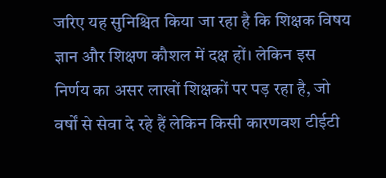जरिए यह सुनिश्चित किया जा रहा है कि शिक्षक विषय ज्ञान और शिक्षण कौशल में दक्ष हों। लेकिन इस निर्णय का असर लाखों शिक्षकों पर पड़ रहा है, जो वर्षों से सेवा दे रहे हैं लेकिन किसी कारणवश टीईटी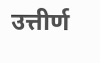उत्तीर्ण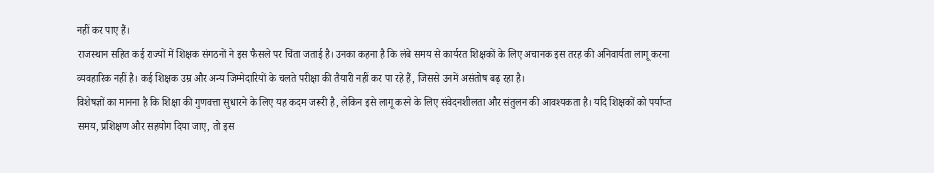नहीं कर पाए हैं।
राजस्थान सहित कई राज्यों में शिक्षक संगठनों ने इस फैसले पर चिंता जताई है। उनका कहना है कि लंबे समय से कार्यरत शिक्षकों के लिए अचानक इस तरह की अनिवार्यता लागू करना व्यवहारिक नहीं है। कई शिक्षक उम्र और अन्य जिम्मेदारियों के चलते परीक्षा की तैयारी नहीं कर पा रहे हैं, जिससे उनमें असंतोष बढ़ रहा है।
विशेषज्ञों का मानना है कि शिक्षा की गुणवत्ता सुधारने के लिए यह कदम जरूरी है, लेकिन इसे लागू करने के लिए संवेदनशीलता और संतुलन की आवश्यकता है। यदि शिक्षकों को पर्याप्त समय, प्रशिक्षण और सहयोग दिया जाए, तो इस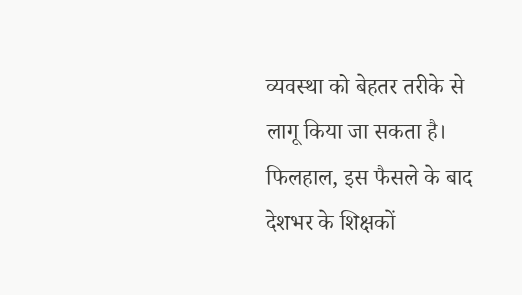व्यवस्था को बेहतर तरीके से लागू किया जा सकता है।
फिलहाल, इस फैसले के बाद देशभर के शिक्षकों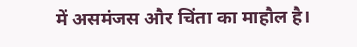में असमंजस और चिंता का माहौल है।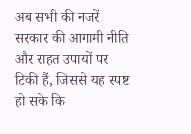अब सभी की नजरें सरकार की आगामी नीति और राहत उपायों पर टिकी हैं, जिससे यह स्पष्ट हो सके कि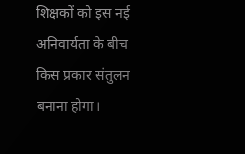शिक्षकों को इस नई अनिवार्यता के बीच किस प्रकार संतुलन बनाना होगा।